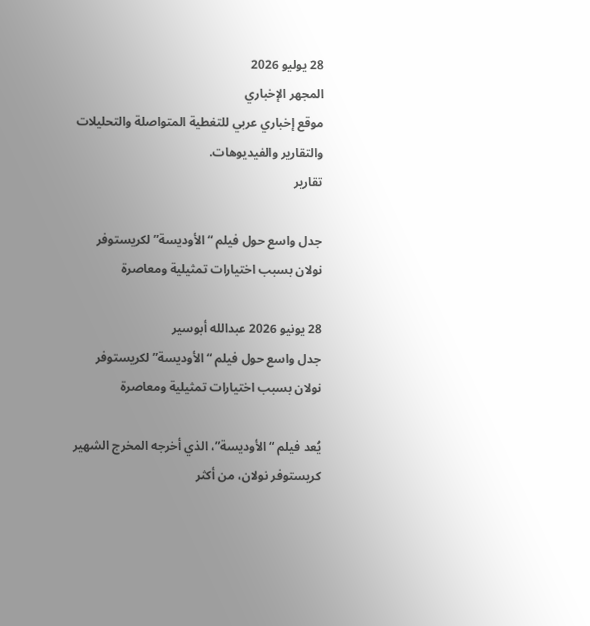28 يوليو 2026
المجهر الإخباري
موقع إخباري عربي للتغطية المتواصلة والتحليلات والتقارير والفيديوهات.
تقارير

جدل واسع حول فيلم “الأوديسة” لكريستوفر نولان بسبب اختيارات تمثيلية ومعاصرة

28 يونيو 2026 عبدالله أبوسير
جدل واسع حول فيلم “الأوديسة” لكريستوفر نولان بسبب اختيارات تمثيلية ومعاصرة

يُعد فيلم “الأوديسة”، الذي أخرجه المخرج الشهير كريستوفر نولان، من أكثر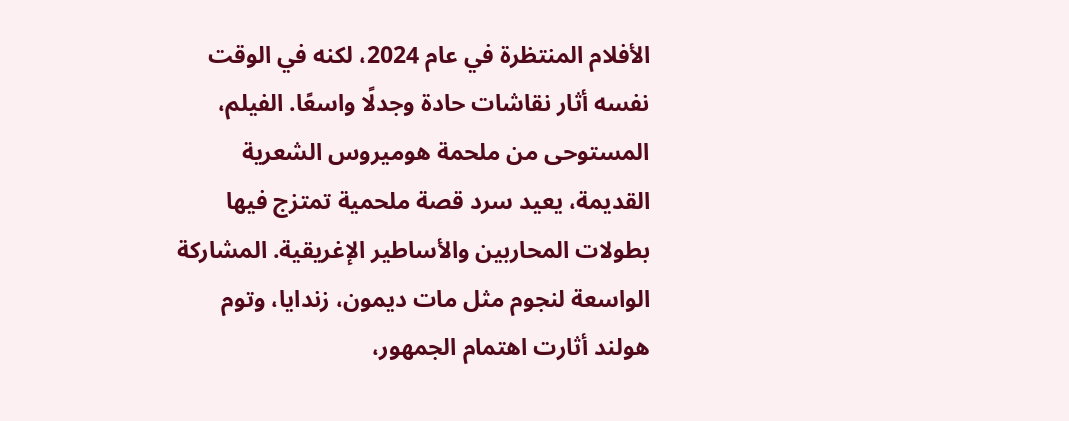الأفلام المنتظرة في عام 2024، لكنه في الوقت نفسه أثار نقاشات حادة وجدلًا واسعًا. الفيلم، المستوحى من ملحمة هوميروس الشعرية القديمة، يعيد سرد قصة ملحمية تمتزج فيها بطولات المحاربين والأساطير الإغريقية. المشاركة الواسعة لنجوم مثل مات ديمون، زندايا، وتوم هولند أثارت اهتمام الجمهور،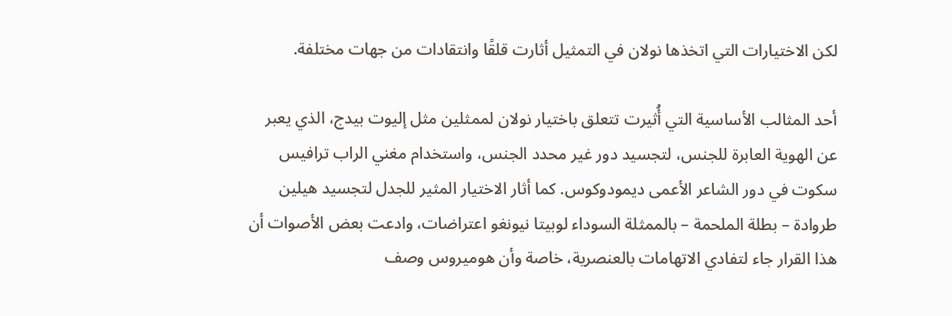لكن الاختيارات التي اتخذها نولان في التمثيل أثارت قلقًا وانتقادات من جهات مختلفة.

أحد المثالب الأساسية التي أُثيرت تتعلق باختيار نولان لممثلين مثل إليوت بيدج، الذي يعبر عن الهوية العابرة للجنس، لتجسيد دور غير محدد الجنس، واستخدام مغني الراب ترافيس سكوت في دور الشاعر الأعمى ديمودوكوس. كما أثار الاختيار المثير للجدل لتجسيد هيلين طروادة – بطلة الملحمة – بالممثلة السوداء لوبيتا نيونغو اعتراضات، وادعت بعض الأصوات أن هذا القرار جاء لتفادي الاتهامات بالعنصرية، خاصة وأن هوميروس وصف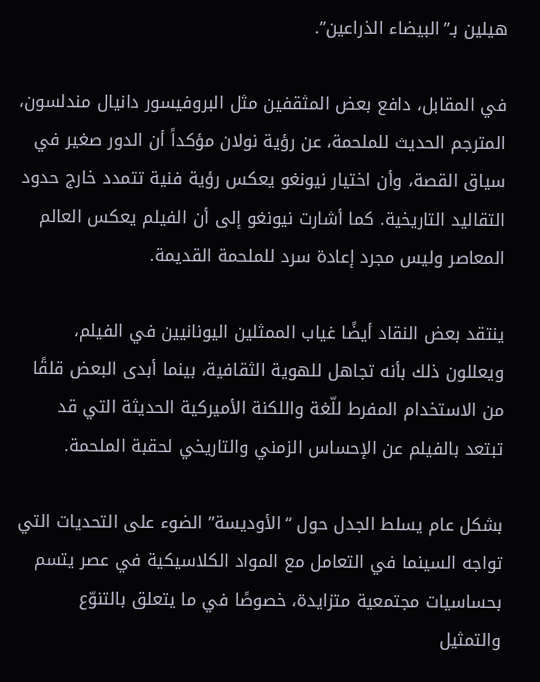هيلين بـ”البيضاء الذراعين”.

في المقابل، دافع بعض المثقفين مثل البروفيسور دانيال مندلسون، المترجم الحديث للملحمة، عن رؤية نولان مؤكداً أن الدور صغير في سياق القصة، وأن اختيار نيونغو يعكس رؤية فنية تتمدد خارج حدود التقاليد التاريخية. كما أشارت نيونغو إلى أن الفيلم يعكس العالم المعاصر وليس مجرد إعادة سرد للملحمة القديمة.

ينتقد بعض النقاد أيضًا غياب الممثلين اليونانيين في الفيلم، ويعللون ذلك بأنه تجاهل للهوية الثقافية، بينما أبدى البعض قلقًا من الاستخدام المفرط للّغة واللكنة الأميركية الحديثة التي قد تبتعد بالفيلم عن الإحساس الزمني والتاريخي لحقبة الملحمة.

بشكل عام يسلط الجدل حول “الأوديسة” الضوء على التحديات التي تواجه السينما في التعامل مع المواد الكلاسيكية في عصر يتسم بحساسيات مجتمعية متزايدة، خصوصًا في ما يتعلق بالتنوّع والتمثيل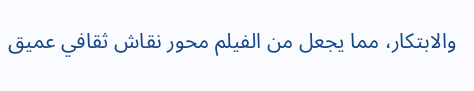والابتكار، مما يجعل من الفيلم محور نقاش ثقافي عميق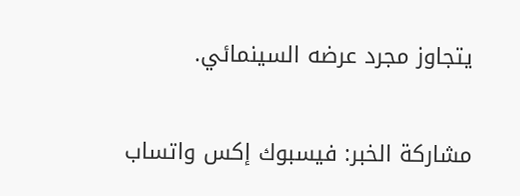يتجاوز مجرد عرضه السينمائي.

مشاركة الخبر: فيسبوك إكس واتساب